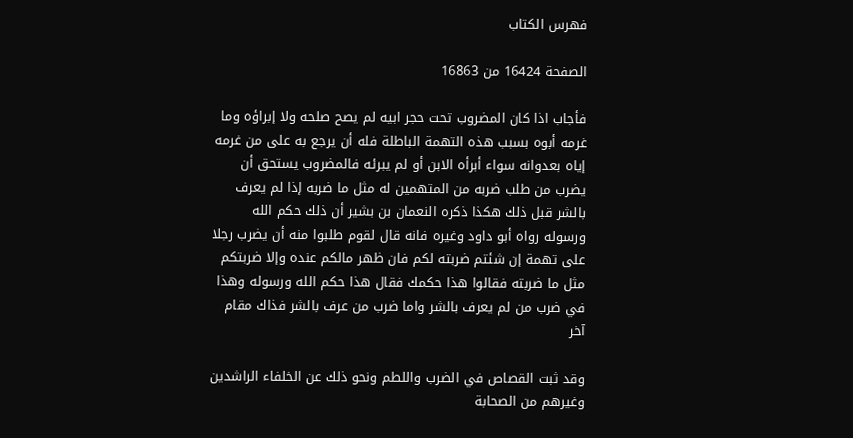فهرس الكتاب

الصفحة 16424 من 16863

فأجاب اذا كان المضروب تحت حجر ابيه لم يصح صلحه ولا إبراؤه وما غرمه أبوه بسبب هذه التهمة الباطلة فله أن يرجع به على من غرمه إياه بعدوانه سواء أبرأه الابن أو لم يبرئه فالمضروب يستحق أن يضرب من طلب ضربه من المتهمين له مثل ما ضربه إذا لم يعرف بالشر قبل ذلك هكذا ذكره النعمان بن بشير أن ذلك حكم الله ورسوله رواه أبو داود وغيره فانه قال لقوم طلبوا منه أن يضرب رجلا على تهمة إن شئتم ضربته لكم فان ظهر مالكم عنده وإلا ضربتكم مثل ما ضربته فقالوا هذا حكمك فقال هذا حكم الله ورسوله وهذا في ضرب من لم يعرف بالشر واما ضرب من عرف بالشر فذاك مقام آخر

وقد ثبت القصاص في الضرب واللطم ونحو ذلك عن الخلفاء الراشدين وغيرهم من الصحابة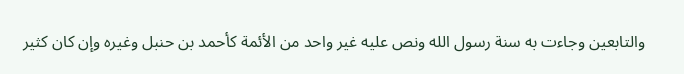والتابعين وجاءت به سنة رسول الله ونص عليه غير واحد من الأئمة كأحمد بن حنبل وغيره وإن كان كثير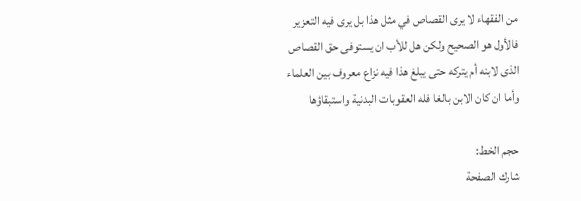من الفقهاء لا يرى القصاص في مثل هذا بل يرى فيه التعزير فالأول هو الصحيح ولكن هل للأب ان يستوفى حق القصاص الذى لابنه أم يتركه حتى يبلغ هذا فيه نزاع معروف بين العلماء وأما ان كان الابن بالغا فله العقوبات البدنية واستبقاؤها

حجم الخط:
شارك الصفحة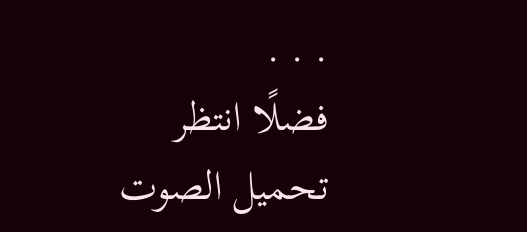. . .
فضلًا انتظر تحميل الصوت